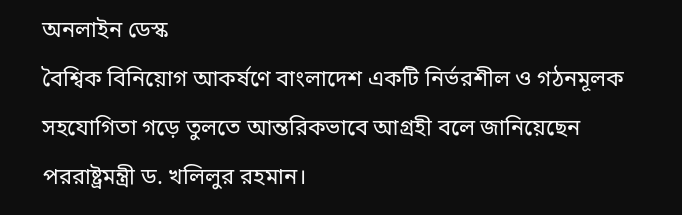অনলাইন ডেস্ক
বৈশ্বিক বিনিয়োগ আকর্ষণে বাংলাদেশ একটি নির্ভরশীল ও গঠনমূলক সহযোগিতা গড়ে তুলতে আন্তরিকভাবে আগ্রহী বলে জানিয়েছেন পররাষ্ট্রমন্ত্রী ড. খলিলুর রহমান।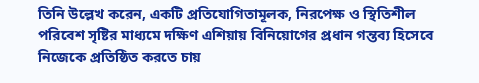তিনি উল্লেখ করেন, একটি প্রতিযোগিতামূলক, নিরপেক্ষ ও স্থিতিশীল পরিবেশ সৃষ্টির মাধ্যমে দক্ষিণ এশিয়ায় বিনিয়োগের প্রধান গন্তব্য হিসেবে নিজেকে প্রতিষ্ঠিত করতে চায়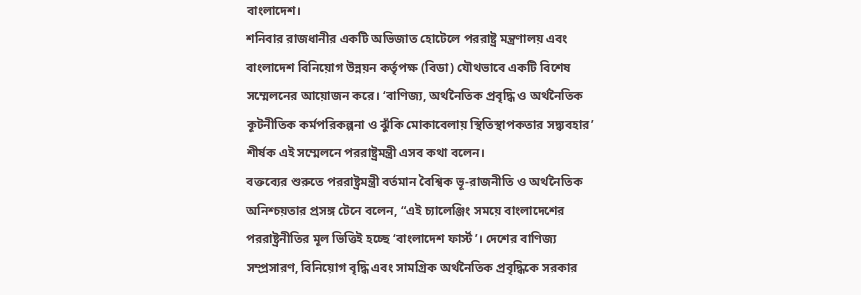বাংলাদেশ।
শনিবার রাজধানীর একটি অভিজাত হোটেলে পররাষ্ট্র মন্ত্রণালয় এবং বাংলাদেশ বিনিয়োগ উন্নয়ন কর্তৃপক্ষ (বিডা) যৌথভাবে একটি বিশেষ সম্মেলনের আয়োজন করে। ‘বাণিজ্য, অর্থনৈতিক প্রবৃদ্ধি ও অর্থনৈতিক কূটনীতিক কর্মপরিকল্পনা ও ঝুঁকি মোকাবেলায় স্থিতিস্থাপকতার সদ্ব্যবহার’ শীর্ষক এই সম্মেলনে পররাষ্ট্রমন্ত্রী এসব কথা বলেন।
বক্তব্যের শুরুতে পররাষ্ট্রমন্ত্রী বর্তমান বৈশ্বিক ভূ-রাজনীতি ও অর্থনৈতিক অনিশ্চয়তার প্রসঙ্গ টেনে বলেন, “এই চ্যালেঞ্জিং সময়ে বাংলাদেশের পররাষ্ট্রনীতির মূল ভিত্তিই হচ্ছে ‘বাংলাদেশ ফার্স্ট’। দেশের বাণিজ্য সম্প্রসারণ, বিনিয়োগ বৃদ্ধি এবং সামগ্রিক অর্থনৈতিক প্রবৃদ্ধিকে সরকার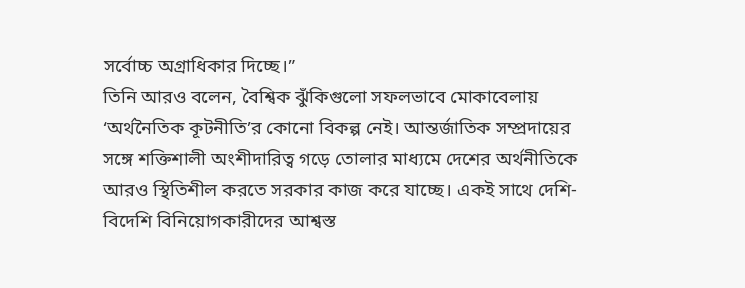সর্বোচ্চ অগ্রাধিকার দিচ্ছে।”
তিনি আরও বলেন, বৈশ্বিক ঝুঁকিগুলো সফলভাবে মোকাবেলায় ‘অর্থনৈতিক কূটনীতি’র কোনো বিকল্প নেই। আন্তর্জাতিক সম্প্রদায়ের সঙ্গে শক্তিশালী অংশীদারিত্ব গড়ে তোলার মাধ্যমে দেশের অর্থনীতিকে আরও স্থিতিশীল করতে সরকার কাজ করে যাচ্ছে। একই সাথে দেশি-বিদেশি বিনিয়োগকারীদের আশ্বস্ত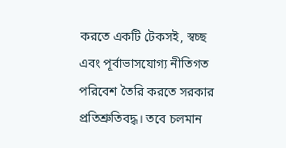করতে একটি টেকসই, স্বচ্ছ এবং পূর্বাভাসযোগ্য নীতিগত পরিবেশ তৈরি করতে সরকার প্রতিশ্রুতিবদ্ধ। তবে চলমান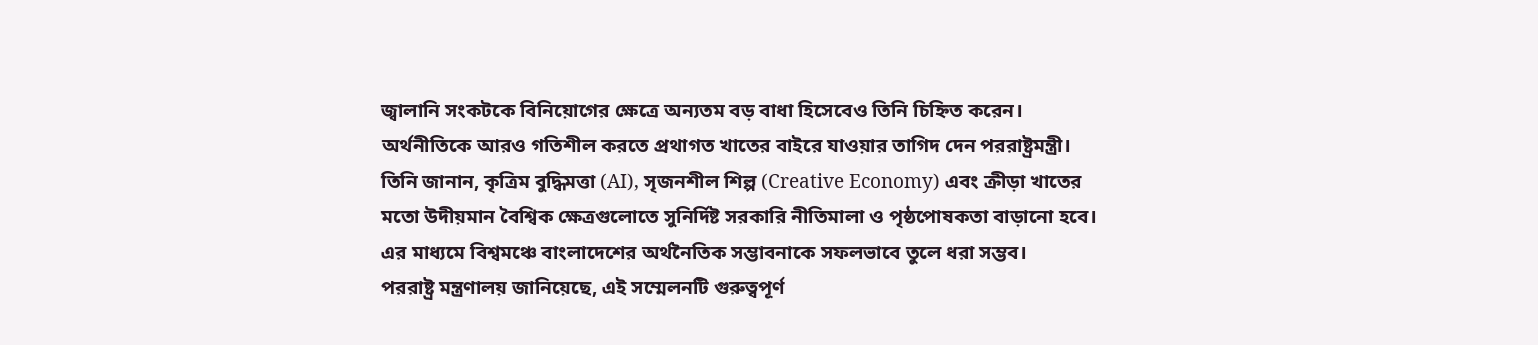জ্বালানি সংকটকে বিনিয়োগের ক্ষেত্রে অন্যতম বড় বাধা হিসেবেও তিনি চিহ্নিত করেন।
অর্থনীতিকে আরও গতিশীল করতে প্রথাগত খাতের বাইরে যাওয়ার তাগিদ দেন পররাষ্ট্রমন্ত্রী। তিনি জানান, কৃত্রিম বুদ্ধিমত্তা (AI), সৃজনশীল শিল্প (Creative Economy) এবং ক্রীড়া খাতের মতো উদীয়মান বৈশ্বিক ক্ষেত্রগুলোতে সুনির্দিষ্ট সরকারি নীতিমালা ও পৃষ্ঠপোষকতা বাড়ানো হবে। এর মাধ্যমে বিশ্বমঞ্চে বাংলাদেশের অর্থনৈতিক সম্ভাবনাকে সফলভাবে তুলে ধরা সম্ভব।
পররাষ্ট্র মন্ত্রণালয় জানিয়েছে, এই সম্মেলনটি গুরুত্বপূর্ণ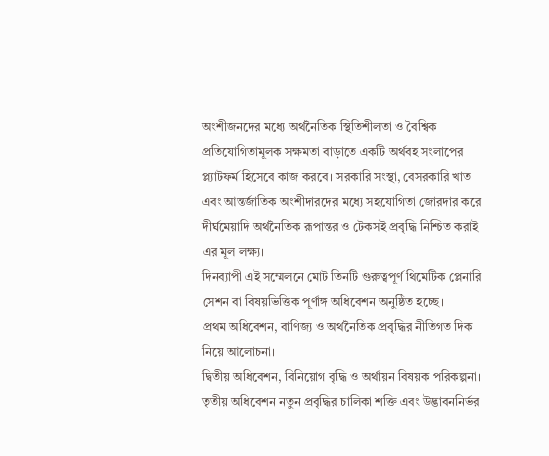অংশীজনদের মধ্যে অর্থনৈতিক স্থিতিশীলতা ও বৈশ্বিক প্রতিযোগিতামূলক সক্ষমতা বাড়াতে একটি অর্থবহ সংলাপের প্ল্যাটফর্ম হিসেবে কাজ করবে। সরকারি সংস্থা, বেসরকারি খাত এবং আন্তর্জাতিক অংশীদারদের মধ্যে সহযোগিতা জোরদার করে দীর্ঘমেয়াদি অর্থনৈতিক রূপান্তর ও টেকসই প্রবৃদ্ধি নিশ্চিত করাই এর মূল লক্ষ্য।
দিনব্যাপী এই সম্মেলনে মোট তিনটি গুরুত্বপূর্ণ থিমেটিক প্লেনারি সেশন বা বিষয়ভিত্তিক পূর্ণাঙ্গ অধিবেশন অনুষ্ঠিত হচ্ছে।
প্রথম অধিবেশন, বাণিজ্য ও অর্থনৈতিক প্রবৃদ্ধির নীতিগত দিক নিয়ে আলোচনা।
দ্বিতীয় অধিবেশন, বিনিয়োগ বৃদ্ধি ও অর্থায়ন বিষয়ক পরিকল্পনা।
তৃতীয় অধিবেশন নতুন প্রবৃদ্ধির চালিকা শক্তি এবং উদ্ভাবননির্ভর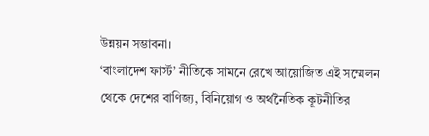উন্নয়ন সম্ভাবনা।
‘বাংলাদেশ ফার্স্ট’ নীতিকে সামনে রেখে আয়োজিত এই সম্মেলন থেকে দেশের বাণিজ্য, বিনিয়োগ ও অর্থনৈতিক কূটনীতির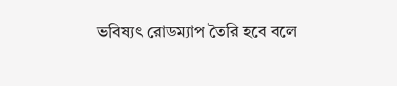ভবিষ্যৎ রোডম্যাপ তৈরি হবে বলে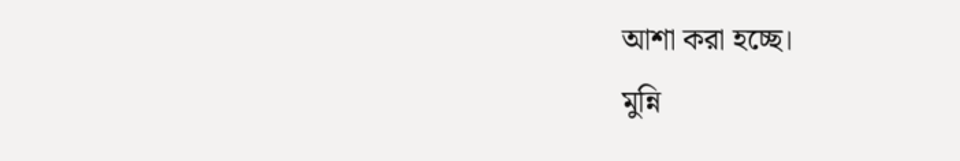আশা করা হচ্ছে।
মুন্নি